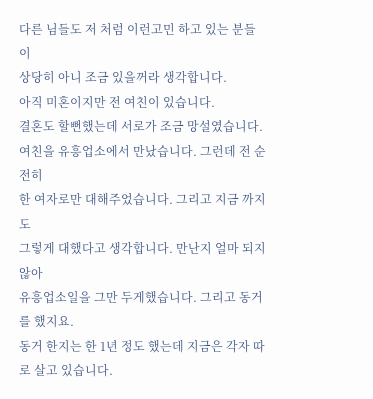다른 님들도 저 처럼 이런고민 하고 있는 분들이
상당히 아니 조금 있을꺼라 생각합니다.
아직 미혼이지만 전 여친이 있습니다.
결혼도 할뻔했는데 서로가 조금 망설였습니다.
여친을 유흥업소에서 만났습니다. 그런데 전 순전히
한 여자로만 대해주었습니다. 그리고 지금 까지도
그렇게 대했다고 생각합니다. 만난지 얼마 되지 않아
유흥업소일을 그만 두게했습니다. 그리고 동거를 했지요.
동거 한지는 한 1년 정도 했는데 지금은 각자 따로 살고 있습니다.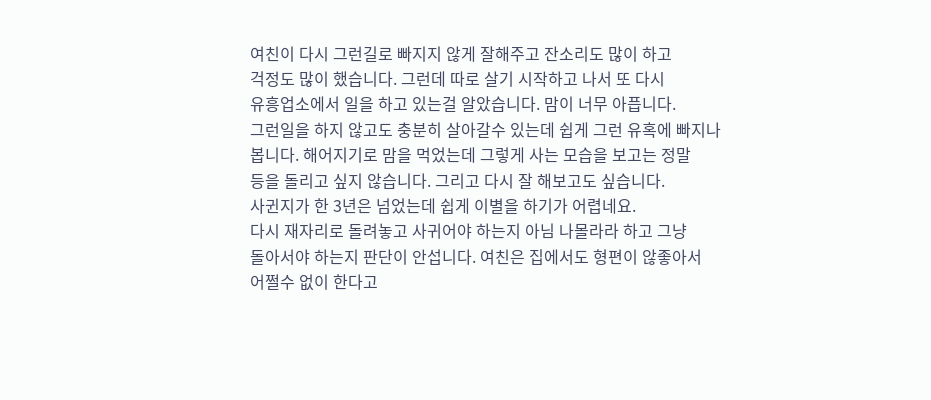여친이 다시 그런길로 빠지지 않게 잘해주고 잔소리도 많이 하고
걱정도 많이 했습니다. 그런데 따로 살기 시작하고 나서 또 다시
유흥업소에서 일을 하고 있는걸 알았습니다. 맘이 너무 아픕니다.
그런일을 하지 않고도 충분히 살아갈수 있는데 쉽게 그런 유혹에 빠지나
봅니다. 해어지기로 맘을 먹었는데 그렇게 사는 모습을 보고는 정말
등을 돌리고 싶지 않습니다. 그리고 다시 잘 해보고도 싶습니다.
사귄지가 한 3년은 넘었는데 쉽게 이별을 하기가 어렵네요.
다시 재자리로 돌려놓고 사귀어야 하는지 아님 나몰라라 하고 그냥
돌아서야 하는지 판단이 안섭니다. 여친은 집에서도 형편이 않좋아서
어쩔수 없이 한다고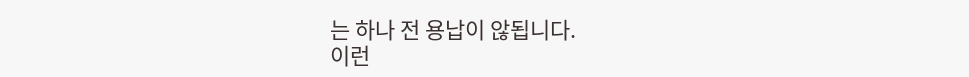는 하나 전 용납이 않됩니다.
이런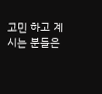고민 하고 계시는 분들은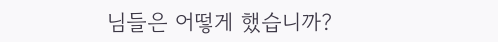님들은 어떻게 했습니까?